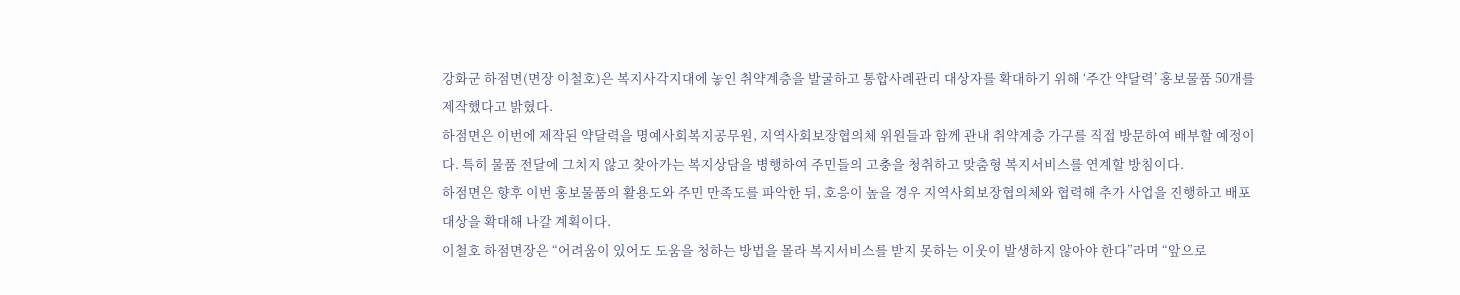강화군 하점면(면장 이철호)은 복지사각지대에 놓인 취약계층을 발굴하고 통합사례관리 대상자를 확대하기 위해 ‘주간 약달력’ 홍보물품 50개를 제작했다고 밝혔다.
하점면은 이번에 제작된 약달력을 명예사회복지공무원, 지역사회보장협의체 위원들과 함께 관내 취약계층 가구를 직접 방문하여 배부할 예정이다. 특히 물품 전달에 그치지 않고 찾아가는 복지상담을 병행하여 주민들의 고충을 청취하고 맞춤형 복지서비스를 연계할 방침이다.
하점면은 향후 이번 홍보물품의 활용도와 주민 만족도를 파악한 뒤, 호응이 높을 경우 지역사회보장협의체와 협력해 추가 사업을 진행하고 배포 대상을 확대해 나갈 계획이다.
이철호 하점면장은 “어려움이 있어도 도움을 청하는 방법을 몰라 복지서비스를 받지 못하는 이웃이 발생하지 않아야 한다”라며 “앞으로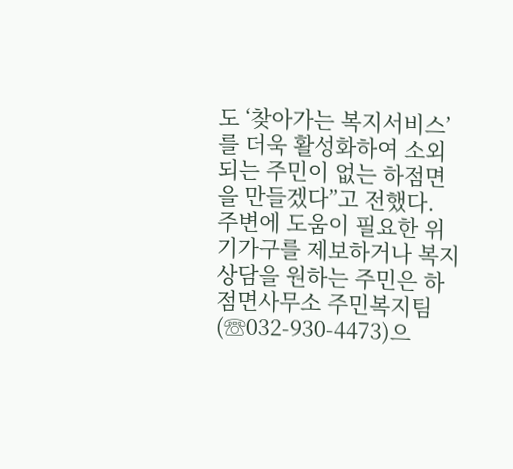도 ‘찾아가는 복지서비스’를 더욱 활성화하여 소외되는 주민이 없는 하점면을 만들겠다”고 전했다.
주변에 도움이 필요한 위기가구를 제보하거나 복지 상담을 원하는 주민은 하점면사무소 주민복지팀(☏032-930-4473)으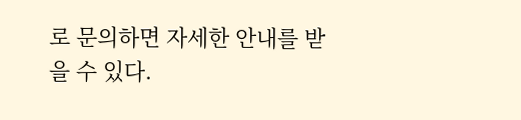로 문의하면 자세한 안내를 받을 수 있다.